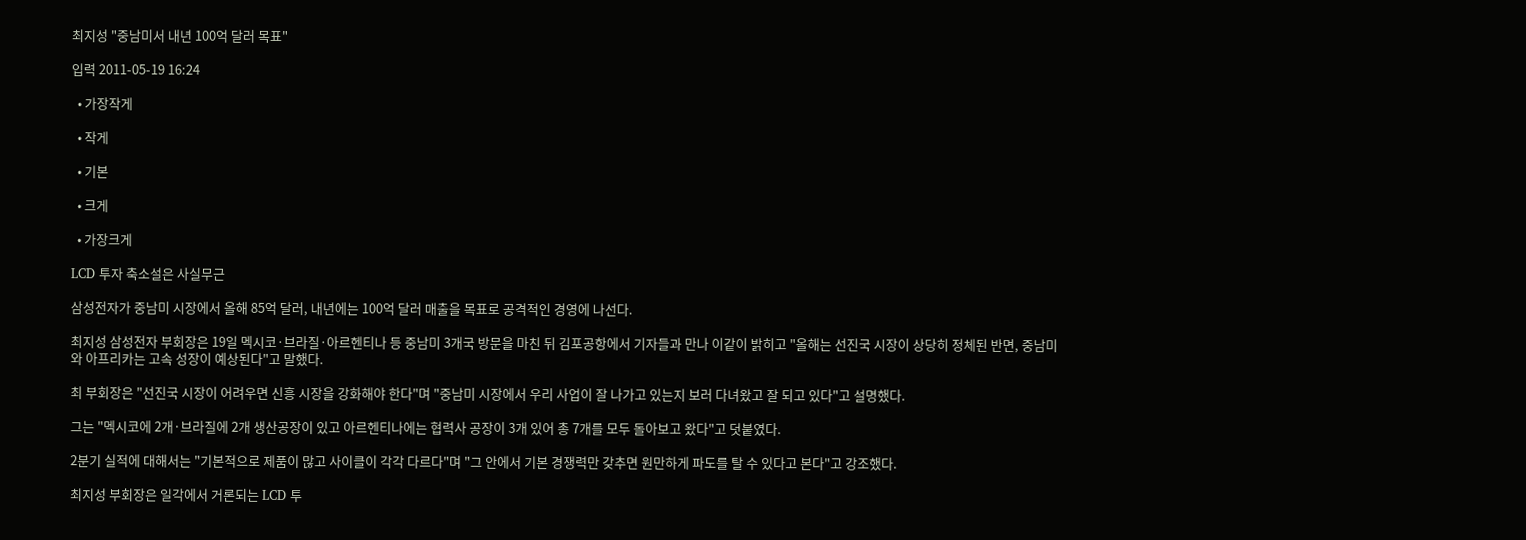최지성 "중남미서 내년 100억 달러 목표"

입력 2011-05-19 16:24

  • 가장작게

  • 작게

  • 기본

  • 크게

  • 가장크게

LCD 투자 축소설은 사실무근

삼성전자가 중남미 시장에서 올해 85억 달러, 내년에는 100억 달러 매출을 목표로 공격적인 경영에 나선다.

최지성 삼성전자 부회장은 19일 멕시코·브라질·아르헨티나 등 중남미 3개국 방문을 마친 뒤 김포공항에서 기자들과 만나 이같이 밝히고 "올해는 선진국 시장이 상당히 정체된 반면, 중남미와 아프리카는 고속 성장이 예상된다"고 말했다.

최 부회장은 "선진국 시장이 어려우면 신흥 시장을 강화해야 한다"며 "중남미 시장에서 우리 사업이 잘 나가고 있는지 보러 다녀왔고 잘 되고 있다"고 설명했다.

그는 "멕시코에 2개·브라질에 2개 생산공장이 있고 아르헨티나에는 협력사 공장이 3개 있어 총 7개를 모두 돌아보고 왔다"고 덧붙였다.

2분기 실적에 대해서는 "기본적으로 제품이 많고 사이클이 각각 다르다"며 "그 안에서 기본 경쟁력만 갖추면 원만하게 파도를 탈 수 있다고 본다"고 강조했다.

최지성 부회장은 일각에서 거론되는 LCD 투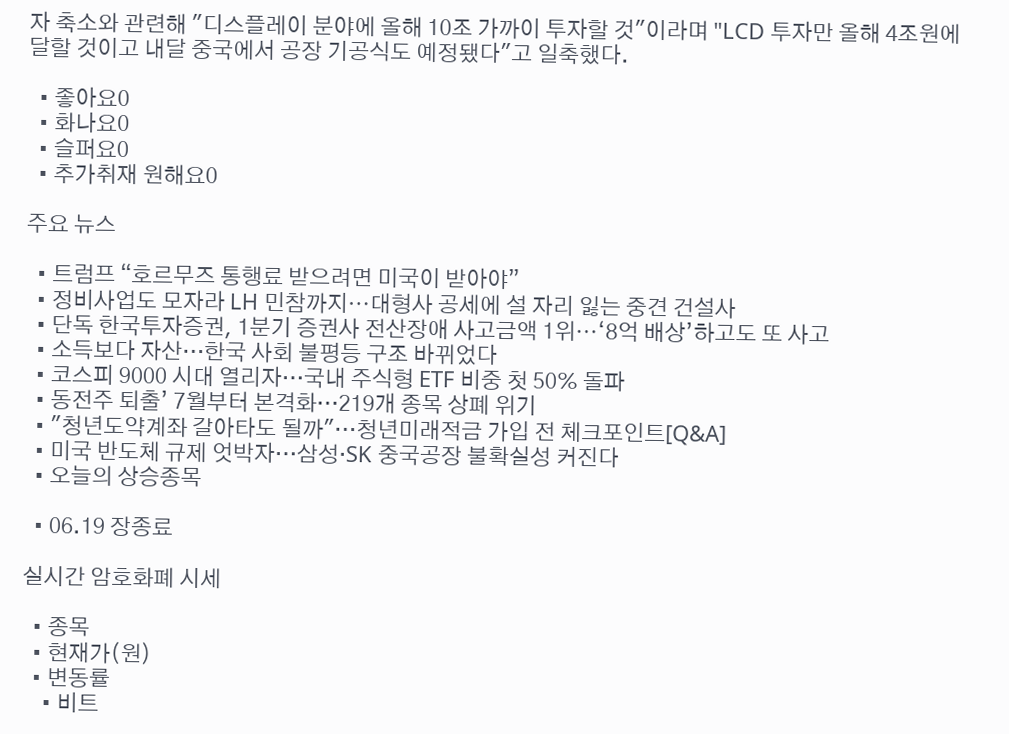자 축소와 관련해 "디스플레이 분야에 올해 10조 가까이 투자할 것"이라며 "LCD 투자만 올해 4조원에 달할 것이고 내달 중국에서 공장 기공식도 예정됐다"고 일축했다.

  • 좋아요0
  • 화나요0
  • 슬퍼요0
  • 추가취재 원해요0

주요 뉴스

  • 트럼프 “호르무즈 통행료 받으려면 미국이 받아야”
  • 정비사업도 모자라 LH 민참까지⋯대형사 공세에 설 자리 잃는 중견 건설사
  • 단독 한국투자증권, 1분기 증권사 전산장애 사고금액 1위⋯‘8억 배상’하고도 또 사고
  • 소득보다 자산…한국 사회 불평등 구조 바뀌었다
  • 코스피 9000 시대 열리자…국내 주식형 ETF 비중 첫 50% 돌파
  • 동전주 퇴출’ 7월부터 본격화…219개 종목 상폐 위기
  • "청년도약계좌 갈아타도 될까"…청년미래적금 가입 전 체크포인트[Q&A]
  • 미국 반도체 규제 엇박자…삼성·SK 중국공장 불확실성 커진다
  • 오늘의 상승종목

  • 06.19 장종료

실시간 암호화폐 시세

  • 종목
  • 현재가(원)
  • 변동률
    • 비트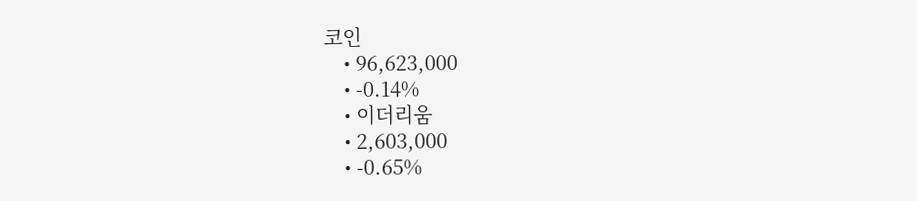코인
    • 96,623,000
    • -0.14%
    • 이더리움
    • 2,603,000
    • -0.65%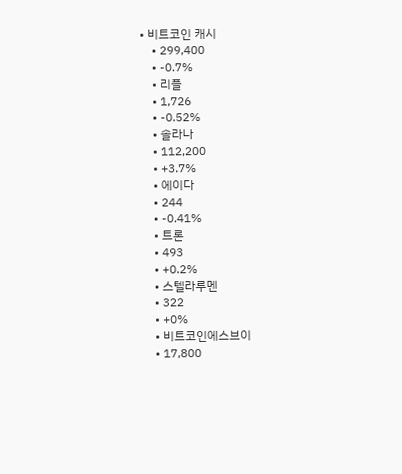• 비트코인 캐시
    • 299,400
    • -0.7%
    • 리플
    • 1,726
    • -0.52%
    • 솔라나
    • 112,200
    • +3.7%
    • 에이다
    • 244
    • -0.41%
    • 트론
    • 493
    • +0.2%
    • 스텔라루멘
    • 322
    • +0%
    • 비트코인에스브이
    • 17,800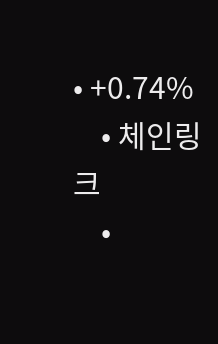• +0.74%
    • 체인링크
    •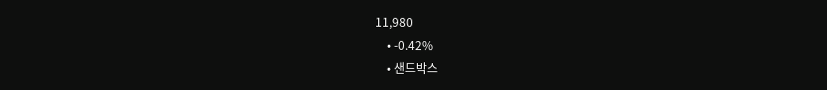11,980
    • -0.42%
    • 샌드박스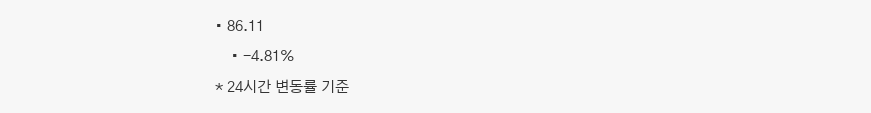• 86.11
    • -4.81%
* 24시간 변동률 기준